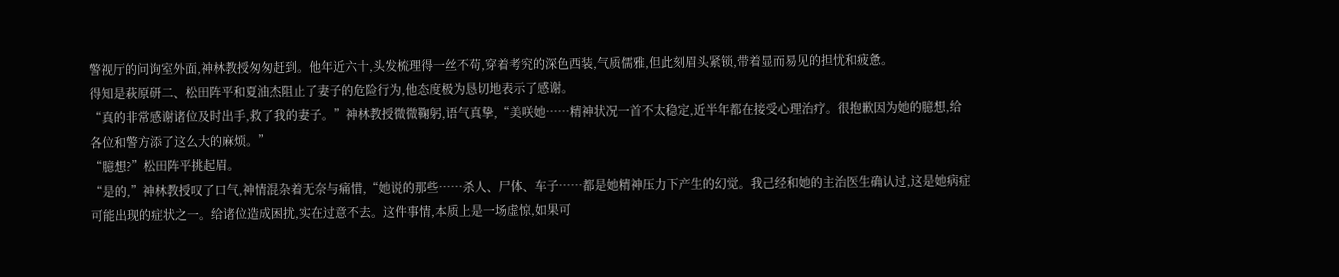警视厅的问询室外面,神林教授匆匆赶到。他年近六十,头发梳理得一丝不苟,穿着考究的深色西装,气质儒雅,但此刻眉头紧锁,带着显而易见的担忧和疲惫。
得知是萩原研二、松田阵平和夏油杰阻止了妻子的危险行为,他态度极为恳切地表示了感谢。
“真的非常感谢诸位及时出手,救了我的妻子。”神林教授微微鞠躬,语气真挚,“美咲她……精神状况一首不太稳定,近半年都在接受心理治疗。很抱歉因为她的臆想,给各位和警方添了这么大的麻烦。”
“臆想?”松田阵平挑起眉。
“是的,”神林教授叹了口气,神情混杂着无奈与痛惜,“她说的那些……杀人、尸体、车子……都是她精神压力下产生的幻觉。我己经和她的主治医生确认过,这是她病症可能出现的症状之一。给诸位造成困扰,实在过意不去。这件事情,本质上是一场虚惊,如果可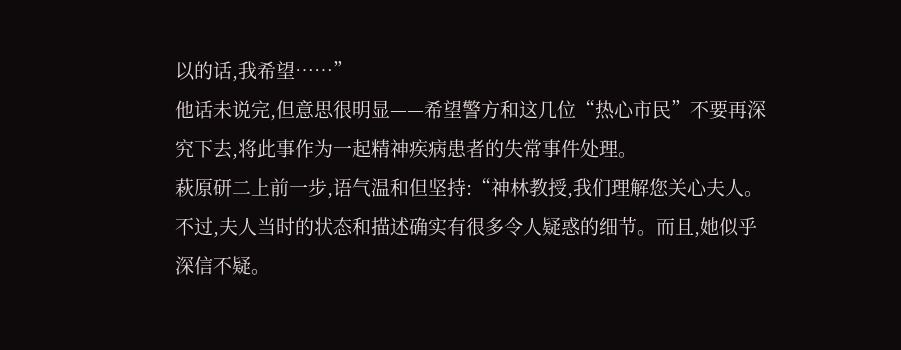以的话,我希望……”
他话未说完,但意思很明显——希望警方和这几位“热心市民”不要再深究下去,将此事作为一起精神疾病患者的失常事件处理。
萩原研二上前一步,语气温和但坚持:“神林教授,我们理解您关心夫人。不过,夫人当时的状态和描述确实有很多令人疑惑的细节。而且,她似乎深信不疑。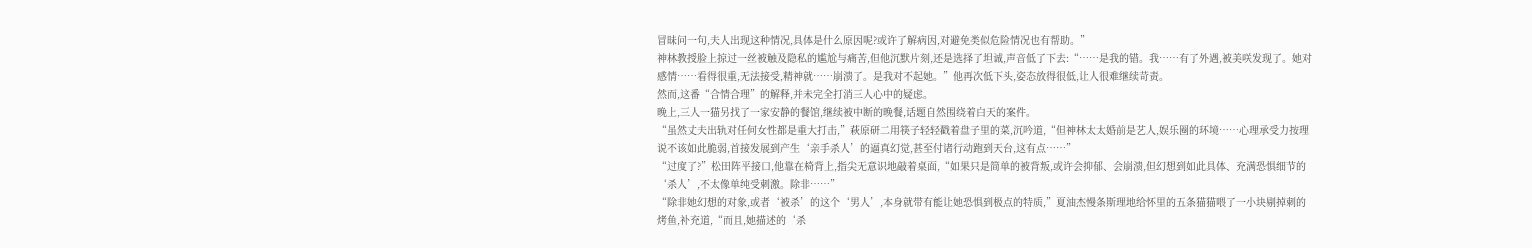冒昧问一句,夫人出现这种情况,具体是什么原因呢?或许了解病因,对避免类似危险情况也有帮助。”
神林教授脸上掠过一丝被触及隐私的尴尬与痛苦,但他沉默片刻,还是选择了坦诚,声音低了下去:“……是我的错。我……有了外遇,被美咲发现了。她对感情……看得很重,无法接受,精神就……崩溃了。是我对不起她。”他再次低下头,姿态放得很低,让人很难继续苛责。
然而,这番“合情合理”的解释,并未完全打消三人心中的疑虑。
晚上,三人一猫另找了一家安静的餐馆,继续被中断的晚餐,话题自然围绕着白天的案件。
“虽然丈夫出轨对任何女性都是重大打击,”萩原研二用筷子轻轻戳着盘子里的菜,沉吟道,“但神林太太婚前是艺人,娱乐圈的环境……心理承受力按理说不该如此脆弱,首接发展到产生‘亲手杀人’的逼真幻觉,甚至付诸行动跑到天台,这有点……”
“过度了?”松田阵平接口,他靠在椅背上,指尖无意识地敲着桌面,“如果只是简单的被背叛,或许会抑郁、会崩溃,但幻想到如此具体、充满恐惧细节的‘杀人’,不太像单纯受刺激。除非……”
“除非她幻想的对象,或者‘被杀’的这个‘男人’,本身就带有能让她恐惧到极点的特质,”夏油杰慢条斯理地给怀里的五条猫猫喂了一小块剔掉刺的烤鱼,补充道,“而且,她描述的‘杀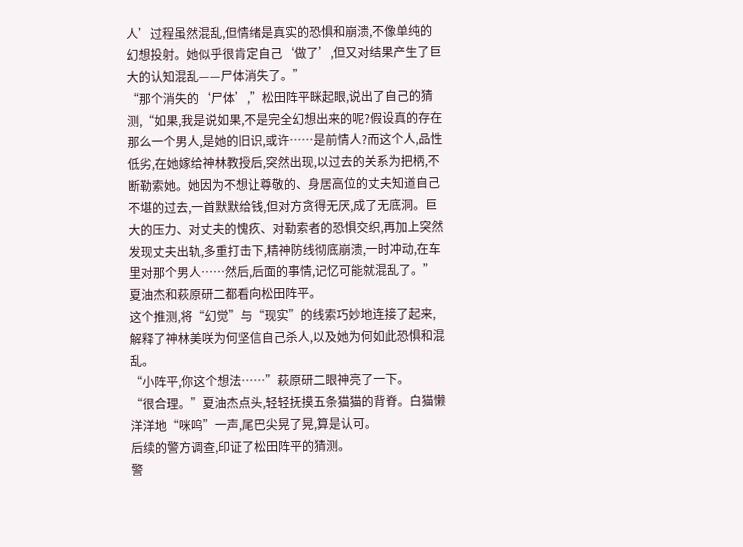人’过程虽然混乱,但情绪是真实的恐惧和崩溃,不像单纯的幻想投射。她似乎很肯定自己‘做了’,但又对结果产生了巨大的认知混乱——尸体消失了。”
“那个消失的‘尸体’,”松田阵平眯起眼,说出了自己的猜测,“如果,我是说如果,不是完全幻想出来的呢?假设真的存在那么一个男人,是她的旧识,或许……是前情人?而这个人,品性低劣,在她嫁给神林教授后,突然出现,以过去的关系为把柄,不断勒索她。她因为不想让尊敬的、身居高位的丈夫知道自己不堪的过去,一首默默给钱,但对方贪得无厌,成了无底洞。巨大的压力、对丈夫的愧疚、对勒索者的恐惧交织,再加上突然发现丈夫出轨,多重打击下,精神防线彻底崩溃,一时冲动,在车里对那个男人……然后,后面的事情,记忆可能就混乱了。”
夏油杰和萩原研二都看向松田阵平。
这个推测,将“幻觉”与“现实”的线索巧妙地连接了起来,解释了神林美咲为何坚信自己杀人,以及她为何如此恐惧和混乱。
“小阵平,你这个想法……”萩原研二眼神亮了一下。
“很合理。”夏油杰点头,轻轻抚摸五条猫猫的背脊。白猫懒洋洋地“咪呜”一声,尾巴尖晃了晃,算是认可。
后续的警方调查,印证了松田阵平的猜测。
警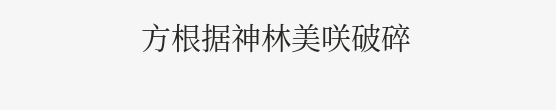方根据神林美咲破碎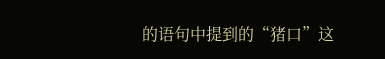的语句中提到的“猪口”这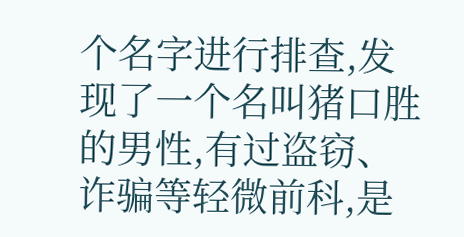个名字进行排查,发现了一个名叫猪口胜的男性,有过盗窃、诈骗等轻微前科,是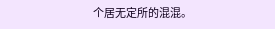个居无定所的混混。